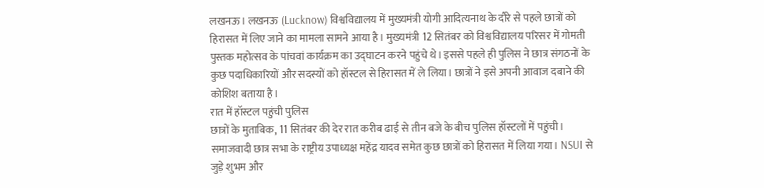लखनऊ। लखनऊ (Lucknow) विश्वविद्यालय में मुख्यमंत्री योगी आदित्यनाथ के दौरे से पहले छात्रों को हिरासत में लिए जाने का मामला सामने आया है। मुख्यमंत्री 12 सितंबर को विश्वविद्यालय परिसर में गोमती पुस्तक महोत्सव के पांचवां कार्यक्रम का उद्घाटन करने पहुंचे थे। इससे पहले ही पुलिस ने छात्र संगठनों के कुछ पदाधिकारियों और सदस्यों को हॉस्टल से हिरासत में ले लिया। छात्रों ने इसे अपनी आवाज दबाने की कोशिश बताया है।
रात में हॉस्टल पहुंची पुलिस
छात्रों के मुताबिक, 11 सितंबर की देर रात करीब ढाई से तीन बजे के बीच पुलिस हॉस्टलों में पहुंची। समाजवादी छात्र सभा के राष्ट्रीय उपाध्यक्ष महेंद्र यादव समेत कुछ छात्रों को हिरासत में लिया गया। NSUI से जुड़े शुभम और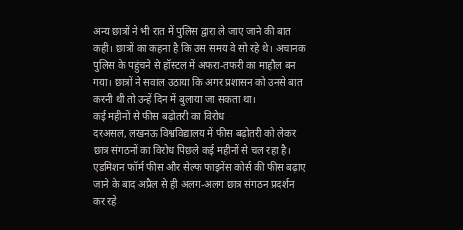अन्य छात्रों ने भी रात में पुलिस द्वारा ले जाए जाने की बात कही। छात्रों का कहना है कि उस समय वे सो रहे थे। अचानक पुलिस के पहुंचने से हॉस्टल में अफरा-तफरी का माहौल बन गया। छात्रों ने सवाल उठाया कि अगर प्रशासन को उनसे बात करनी थी तो उन्हें दिन में बुलाया जा सकता था।
कई महीनों से फीस बढ़ोतरी का विरोध
दरअसल, लखनऊ विश्वविद्यालय में फीस बढ़ोतरी को लेकर छात्र संगठनों का विरोध पिछले कई महीनों से चल रहा है। एडमिशन फॉर्म फीस और सेल्फ फाइनेंस कोर्स की फीस बढ़ाए जाने के बाद अप्रैल से ही अलग-अलग छात्र संगठन प्रदर्शन कर रहे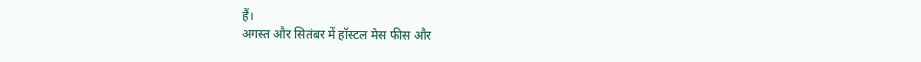हैं।
अगस्त और सितंबर में हॉस्टल मेस फीस और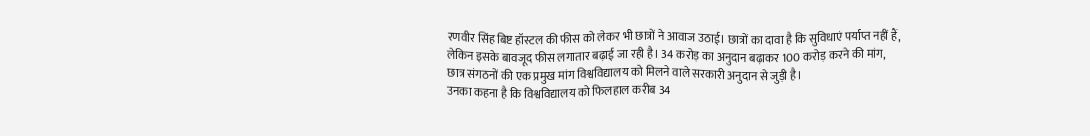रणवीर सिंह बिष्ट हॉस्टल की फीस को लेकर भी छात्रों ने आवाज उठाई। छात्रों का दावा है कि सुविधाएं पर्याप्त नहीं हैं, लेकिन इसके बावजूद फीस लगातार बढ़ाई जा रही है। 34 करोड़ का अनुदान बढ़ाकर 100 करोड़ करने की मांग, छात्र संगठनों की एक प्रमुख मांग विश्वविद्यालय को मिलने वाले सरकारी अनुदान से जुड़ी है।
उनका कहना है कि विश्वविद्यालय को फिलहाल करीब 34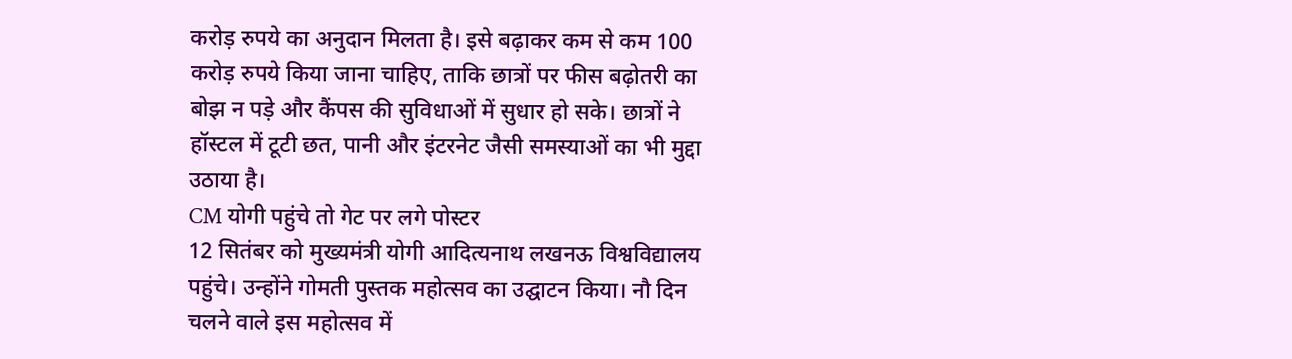करोड़ रुपये का अनुदान मिलता है। इसे बढ़ाकर कम से कम 100 करोड़ रुपये किया जाना चाहिए, ताकि छात्रों पर फीस बढ़ोतरी का बोझ न पड़े और कैंपस की सुविधाओं में सुधार हो सके। छात्रों ने हॉस्टल में टूटी छत, पानी और इंटरनेट जैसी समस्याओं का भी मुद्दा उठाया है।
CM योगी पहुंचे तो गेट पर लगे पोस्टर
12 सितंबर को मुख्यमंत्री योगी आदित्यनाथ लखनऊ विश्वविद्यालय पहुंचे। उन्होंने गोमती पुस्तक महोत्सव का उद्घाटन किया। नौ दिन चलने वाले इस महोत्सव में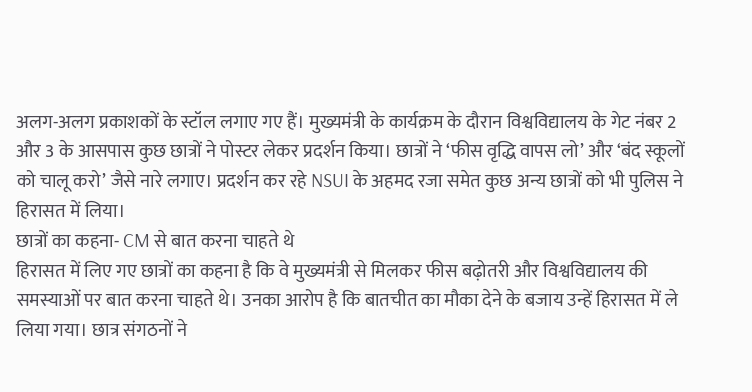अलग-अलग प्रकाशकों के स्टॉल लगाए गए हैं। मुख्यमंत्री के कार्यक्रम के दौरान विश्वविद्यालय के गेट नंबर 2 और 3 के आसपास कुछ छात्रों ने पोस्टर लेकर प्रदर्शन किया। छात्रों ने ‘फीस वृद्धि वापस लो’ और ‘बंद स्कूलों को चालू करो’ जैसे नारे लगाए। प्रदर्शन कर रहे NSUI के अहमद रजा समेत कुछ अन्य छात्रों को भी पुलिस ने हिरासत में लिया।
छात्रों का कहना- CM से बात करना चाहते थे
हिरासत में लिए गए छात्रों का कहना है कि वे मुख्यमंत्री से मिलकर फीस बढ़ोतरी और विश्वविद्यालय की समस्याओं पर बात करना चाहते थे। उनका आरोप है कि बातचीत का मौका देने के बजाय उन्हें हिरासत में ले लिया गया। छात्र संगठनों ने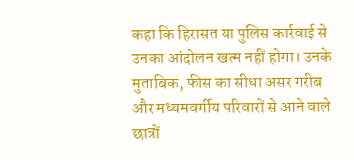कहा कि हिरासत या पुलिस कार्रवाई से उनका आंदोलन खत्म नहीं होगा। उनके मुताबिक, फीस का सीधा असर गरीब और मध्यमवर्गीय परिवारों से आने वाले छात्रों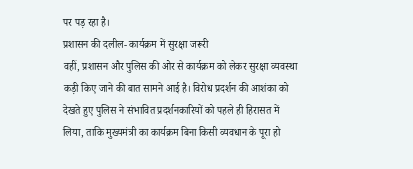पर पड़ रहा है।
प्रशासन की दलील- कार्यक्रम में सुरक्षा जरूरी
वहीं, प्रशासन और पुलिस की ओर से कार्यक्रम को लेकर सुरक्षा व्यवस्था कड़ी किए जाने की बात सामने आई है। विरोध प्रदर्शन की आशंका को देखते हुए पुलिस ने संभावित प्रदर्शनकारियों को पहले ही हिरासत में लिया, ताकि मुख्यमंत्री का कार्यक्रम बिना किसी व्यवधान के पूरा हो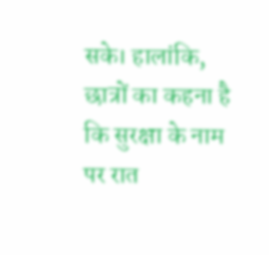सके। हालांकि, छात्रों का कहना है कि सुरक्षा के नाम पर रात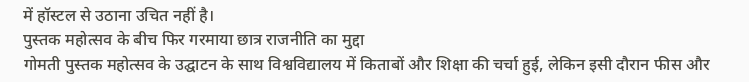में हॉस्टल से उठाना उचित नहीं है।
पुस्तक महोत्सव के बीच फिर गरमाया छात्र राजनीति का मुद्दा
गोमती पुस्तक महोत्सव के उद्घाटन के साथ विश्वविद्यालय में किताबों और शिक्षा की चर्चा हुई, लेकिन इसी दौरान फीस और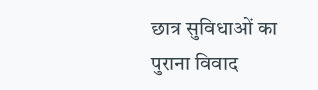छात्र सुविधाओं का पुराना विवाद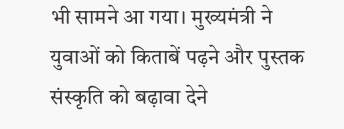भी सामने आ गया। मुख्यमंत्री ने युवाओं को किताबें पढ़ने और पुस्तक संस्कृति को बढ़ावा देने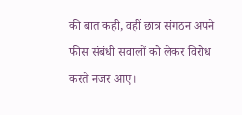की बात कही, वहीं छात्र संगठन अपने फीस संबंधी सवालों को लेकर विरोध करते नजर आए।